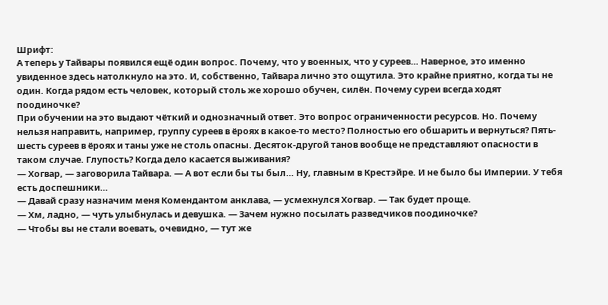Шрифт:
А теперь у Тайвары появился ещё один вопрос. Почему, что у военных, что у суреев… Наверное, это именно увиденное здесь натолкнуло на это. И, собственно, Тайвара лично это ощутила. Это крайне приятно, когда ты не один. Когда рядом есть человек, который столь же хорошо обучен, силён. Почему суреи всегда ходят поодиночке?
При обучении на это выдают чёткий и однозначный ответ. Это вопрос ограниченности ресурсов. Но. Почему нельзя направить, например, группу суреев в ёроях в какое-то место? Полностью его обшарить и вернуться? Пять-шесть суреев в ёроях и таны уже не столь опасны. Десяток-другой танов вообще не представляют опасности в таком случае. Глупость? Когда дело касается выживания?
— Хогвар, — заговорила Тайвара. — А вот если бы ты был… Ну, главным в Крестэйре. И не было бы Империи. У тебя есть доспешники…
— Давай сразу назначим меня Комендантом анклава, — усмехнулся Хогвар. — Так будет проще.
— Хм, ладно, — чуть улыбнулась и девушка. — Зачем нужно посылать разведчиков поодиночке?
— Чтобы вы не стали воевать, очевидно, — тут же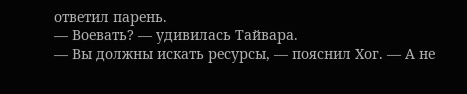ответил парень.
— Воевать? — удивилась Тайвара.
— Вы должны искать ресурсы, — пояснил Хог. — А не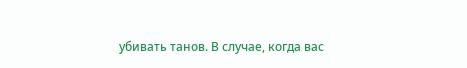убивать танов. В случае, когда вас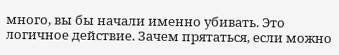много, вы бы начали именно убивать. Это логичное действие. Зачем прятаться, если можно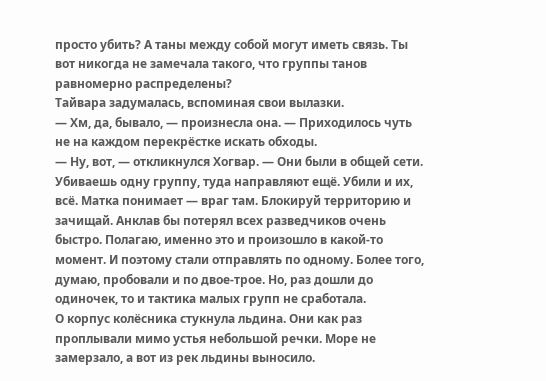просто убить? А таны между собой могут иметь связь. Ты вот никогда не замечала такого, что группы танов равномерно распределены?
Тайвара задумалась, вспоминая свои вылазки.
— Хм, да, бывало, — произнесла она. — Приходилось чуть не на каждом перекрёстке искать обходы.
— Ну, вот, — откликнулся Хогвар. — Они были в общей сети. Убиваешь одну группу, туда направляют ещё. Убили и их, всё. Матка понимает — враг там. Блокируй территорию и зачищай. Анклав бы потерял всех разведчиков очень быстро. Полагаю, именно это и произошло в какой-то момент. И поэтому стали отправлять по одному. Более того, думаю, пробовали и по двое-трое. Но, раз дошли до одиночек, то и тактика малых групп не сработала.
О корпус колёсника стукнула льдина. Они как раз проплывали мимо устья небольшой речки. Море не замерзало, а вот из рек льдины выносило.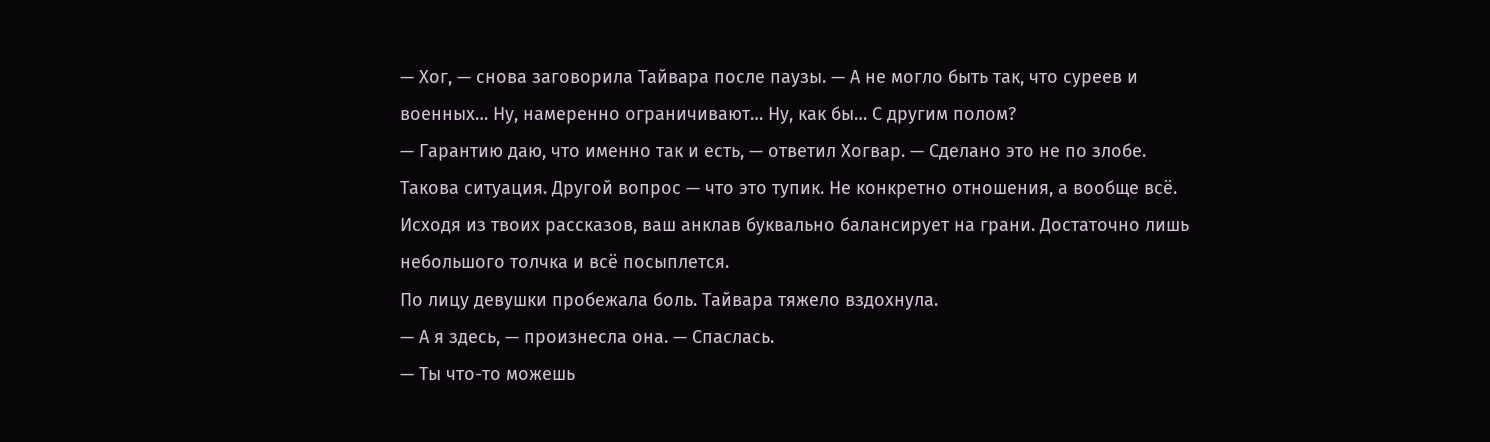— Хог, — снова заговорила Тайвара после паузы. — А не могло быть так, что суреев и военных… Ну, намеренно ограничивают… Ну, как бы… С другим полом?
— Гарантию даю, что именно так и есть, — ответил Хогвар. — Сделано это не по злобе. Такова ситуация. Другой вопрос — что это тупик. Не конкретно отношения, а вообще всё. Исходя из твоих рассказов, ваш анклав буквально балансирует на грани. Достаточно лишь небольшого толчка и всё посыплется.
По лицу девушки пробежала боль. Тайвара тяжело вздохнула.
— А я здесь, — произнесла она. — Спаслась.
— Ты что-то можешь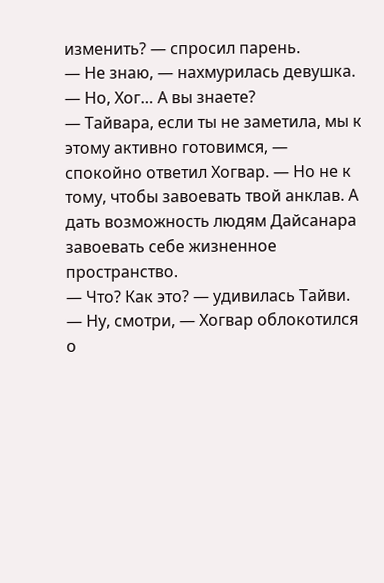изменить? — спросил парень.
— Не знаю, — нахмурилась девушка. — Но, Хог… А вы знаете?
— Тайвара, если ты не заметила, мы к этому активно готовимся, — спокойно ответил Хогвар. — Но не к тому, чтобы завоевать твой анклав. А дать возможность людям Дайсанара завоевать себе жизненное пространство.
— Что? Как это? — удивилась Тайви.
— Ну, смотри, — Хогвар облокотился о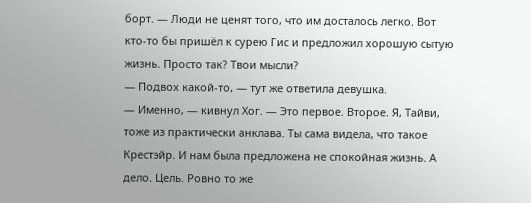борт. — Люди не ценят того, что им досталось легко. Вот кто-то бы пришёл к сурею Гис и предложил хорошую сытую жизнь. Просто так? Твои мысли?
— Подвох какой-то, — тут же ответила девушка.
— Именно, — кивнул Хог. — Это первое. Второе. Я, Тайви, тоже из практически анклава. Ты сама видела, что такое Крестэйр. И нам была предложена не спокойная жизнь. А дело. Цель. Ровно то же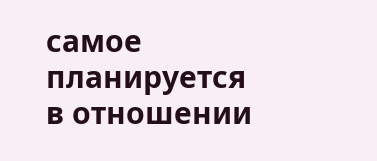самое планируется в отношении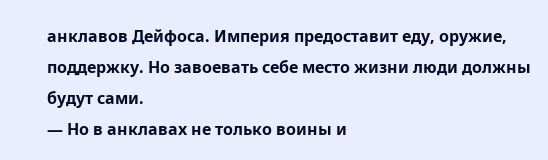анклавов Дейфоса. Империя предоставит еду, оружие, поддержку. Но завоевать себе место жизни люди должны будут сами.
— Но в анклавах не только воины и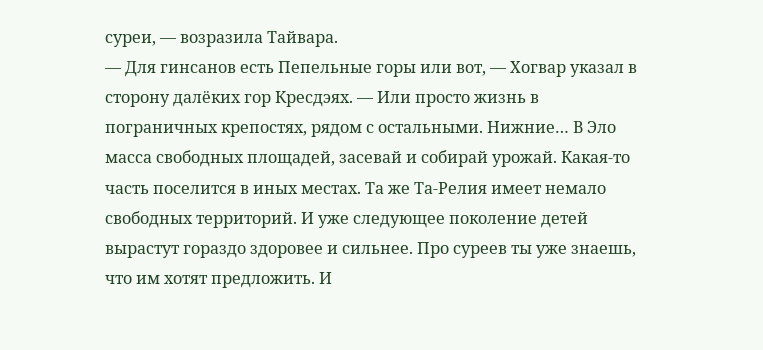суреи, — возразила Тайвара.
— Для гинсанов есть Пепельные горы или вот, — Хогвар указал в сторону далёких гор Кресдэях. — Или просто жизнь в пограничных крепостях, рядом с остальными. Нижние… В Эло масса свободных площадей, засевай и собирай урожай. Какая-то часть поселится в иных местах. Та же Та-Релия имеет немало свободных территорий. И уже следующее поколение детей вырастут гораздо здоровее и сильнее. Про суреев ты уже знаешь, что им хотят предложить. И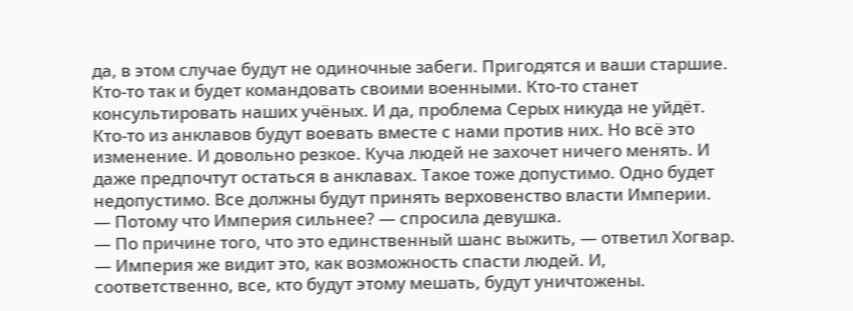да, в этом случае будут не одиночные забеги. Пригодятся и ваши старшие. Кто-то так и будет командовать своими военными. Кто-то станет консультировать наших учёных. И да, проблема Серых никуда не уйдёт. Кто-то из анклавов будут воевать вместе с нами против них. Но всё это изменение. И довольно резкое. Куча людей не захочет ничего менять. И даже предпочтут остаться в анклавах. Такое тоже допустимо. Одно будет недопустимо. Все должны будут принять верховенство власти Империи.
— Потому что Империя сильнее? — спросила девушка.
— По причине того, что это единственный шанс выжить, — ответил Хогвар. — Империя же видит это, как возможность спасти людей. И, соответственно, все, кто будут этому мешать, будут уничтожены.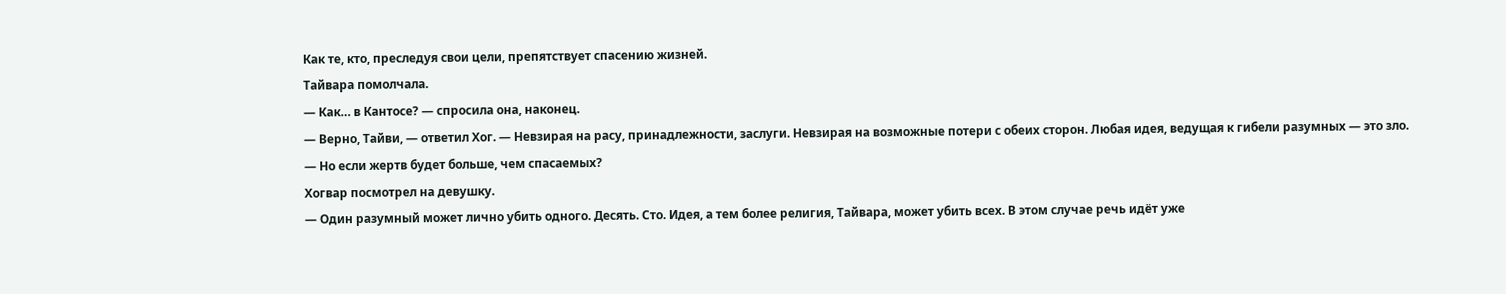Как те, кто, преследуя свои цели, препятствует спасению жизней.
Тайвара помолчала.
— Как… в Кантосе? — спросила она, наконец.
— Верно, Тайви, — ответил Хог. — Невзирая на расу, принадлежности, заслуги. Невзирая на возможные потери с обеих сторон. Любая идея, ведущая к гибели разумных — это зло.
— Но если жертв будет больше, чем спасаемых?
Хогвар посмотрел на девушку.
— Один разумный может лично убить одного. Десять. Сто. Идея, а тем более религия, Тайвара, может убить всех. В этом случае речь идёт уже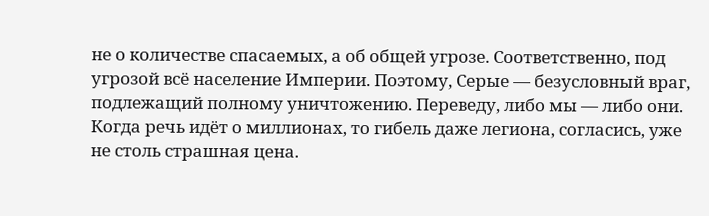не о количестве спасаемых, а об общей угрозе. Соответственно, под угрозой всё население Империи. Поэтому, Серые — безусловный враг, подлежащий полному уничтожению. Переведу, либо мы — либо они. Когда речь идёт о миллионах, то гибель даже легиона, согласись, уже не столь страшная цена.